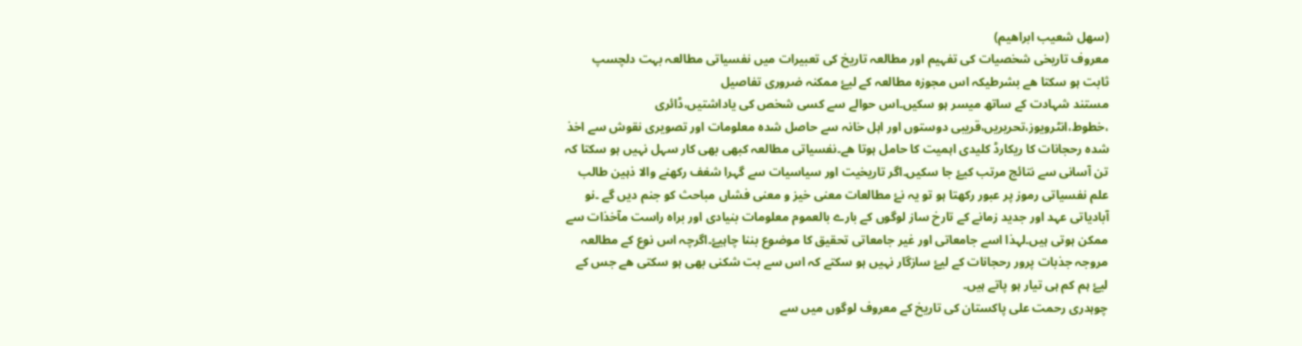(سھل شعیب ابراھیم)
معروف تاریخی شخصیات کی تفہیم اور مطالعہ تاریخ کی تعبیرات میں نفسیاتی مطالعہ بہت دلچسپ ثابت ہو سکتا ھے بشرطیکہ اس مجوزہ مطالعہ کے لیۓ ممکنہ ضروری تفاصیل
مستند شہادت کے ساتھ میسر ہو سکیں۔اس حوالے سے کسی شخص کی یاداشتیں،ڈائری ،خطوط،انٹرویوز،تحریریں،قریبی دوستوں اور اہل خانہ سے حاصل شدہ معلومات اور تصویری نقوش سے اخذ شدہ رحجانات کا ریکارڈ کلیدی اہمیت کا حامل ہوتا ھے۔نفسیاتی مطالعہ کبھی بھی کار سہل نہیں ہو سکتا کہ تن آسانی سے نتائج مرتب کیۓ جا سکیں۔اگر تاریخیت اور سیاسیات سے گہرا شغف رکھنے والا ذہین طالب علم نفسیاتی رموز پر عبور رکھتا ہو تو یہ نۓ مطالعات معنی خیز و معنی فشاں مباحث کو جنم دیں گے ۔نو آبادیاتی عہد اور جدید زمانے کے تارخ ساز لوگوں کے بارے بالعموم معلومات بنیادی اور براہ راست مآخذات سے ممکن ہوتی ہیں۔لہذا اسے جامعاتی اور غیر جامعاتی تحقیق کا موضوع بننا چاہیۓ۔اگرچہ اس نوع کے مطالعہ مروجہ جذبات پرور رحجانات کے لیۓ سازگار نہیں ہو سکتے کہ اس سے بت شکنی بھی ہو سکتی ھے جس کے لیۓ ہم کم ہی تیار ہو پاتے ہیں۔
چوہدری رحمت علی پاکستان کی تاریخ کے معروف لوگوں میں سے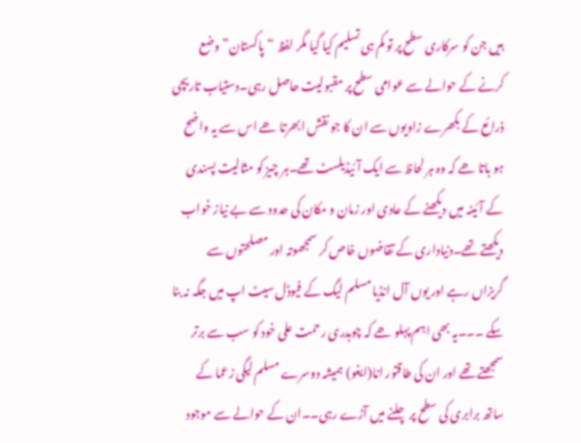ہیں جن کو سرکاری سطح پر تو کم ہی تسلیم کیا گیا مگر لفظ “پاکستان” وضع کرنے کے حوالے سے عوامی سطح پر مقبولیت حاصل رہی۔دستیاب تاریچی ذرائع کے بکھرے زاویوں سے ان کا جو نقش ابھرتا ھے اس سے یہ واضح ہو باتا ھے کہ وہ ہر لحاظ سے ایک آئیڈیلسٹ تھے۔ہر چیز کو مثالیت پسندی کے آئینہ میں دیکھنے کے عادی اور زمان و مکان کی حدود سے بے نیاز خواب دیکھتے تھے۔دنیاداری کے تقاضوں خاص کر سمجھوتہ اور مصلحتوں سے گریزاں رہے اور یوں آل انڈیا مسلم لیگ کے فیوڈل سیٹ اپ میں جگہ نہ بنا سکے ۔۔۔یہ بھی اہم پہلو ھے کہ چوہدری رحمت علی خود کو سب سے برتر سمجھتے تھے اور ان کی طاقتور انا(ایغو) ہمیشہ دوسرے مسلم لیگی زعما کے ساتھ برابری کی سطح پر چلنے میں آڑے رہی۔۔ان کے حوالے سے موجود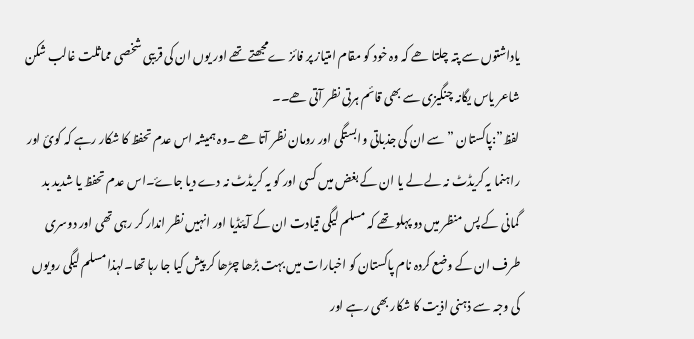یاداشتوں سے پتہ چلتا ھے کہ وہ خود کو مقام امتیاز پر فائز ےمجھتے تھے اور یوں ان کی قریبی شخصی مماثلت غالب شکن شاعر یاس یگانہ چنگیزی سے بھی قائم ہرتی نظر آتی ھے۔۔
لفظ”:پاکستان ” سے ان کی جذباتی وابستگی اور رومان نظر آتا ھے ۔وہ ہمیشہ اس عدم تحفظ کا شکار رہے کہ کوئ اور راہنما یہ کریڈٹ نہ لے لے یا ان کے بغض میں کسی اور کو یہ کریڈٹ نہ دے دیا جاۓ۔اس عدم تحفظ یا شدید بد گمانی کے پس منظر میں دو پہلو تھے کہ مسلم لیگی قیادت ان کے آیئڈیا اور انہیں نظر اندار کر رہی تھی اور دوسری طرف ان کے وضع کردہ نام پاکستان کو اخبارات میں بہت بڑھا چڑھا کر پیش کیا جا رہا تھا۔لہذا مسلم لیگی رویوں کی وجہ سے ذہنی اذیت کا شکار بھی رہے اور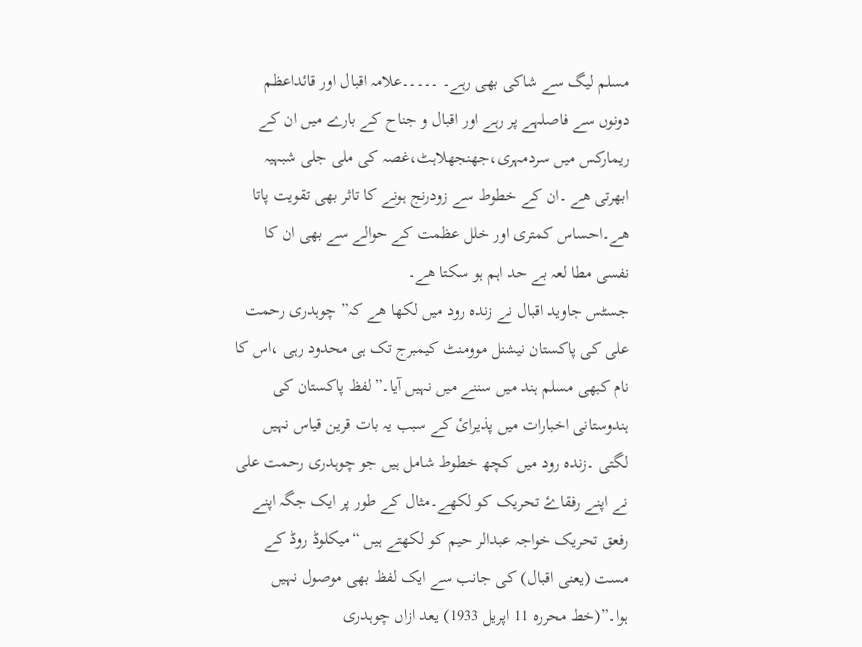مسلم لیگ سے شاکی بھی رہے۔ ۔۔۔۔۔علامہ اقبال اور قائداعظم دونوں سے فاصلہے پر رہے اور اقبال و جناح کے بارے میں ان کے ریمارکس میں سردمہری،جھنجھلاہٹ،غصہ کی ملی جلی شبہیہ ابھرتی ھے ۔ان کے خطوط سے زودرنج ہونے کا تاثر بھی تقویت پاتا ھے۔احساس کمتری اور خلل عظمت کے حوالے سے بھی ان کا نفسی مطا لعہ بے حد اہم ہو سکتا ھے۔
جسٹس جاوید اقبال نے زندہ رود میں لکھا ھے کہ” چوہدری رحمت علی کی پاکستان نیشنل موومنٹ کیمبرج تک ہی محدود رہی ،اس کا نام کبھی مسلم ہند میں سننے میں نہیں آیا۔”لفظ پاکستان کی ہندوستانی اخبارات میں پذیرائ کے سبب یہ بات قرین قیاس نہیں لگتی ۔زندہ رود میں کچھ خطوط شامل ہیں جو چوہدری رحمت علی نے اپنے رفقاۓ تحریک کو لکھے۔مثال کے طور پر ایک جگہ اپنے رفعق تحریک خواجہ عبدالر حیم کو لکھتے ہیں “میکلوڈ روڈ کے مست (یعنی اقبال) کی جانب سے ایک لفظ بھی موصول نہیں ہوا۔”(خط محررہ 11 اپریل 1933) یعد ازاں چوہدری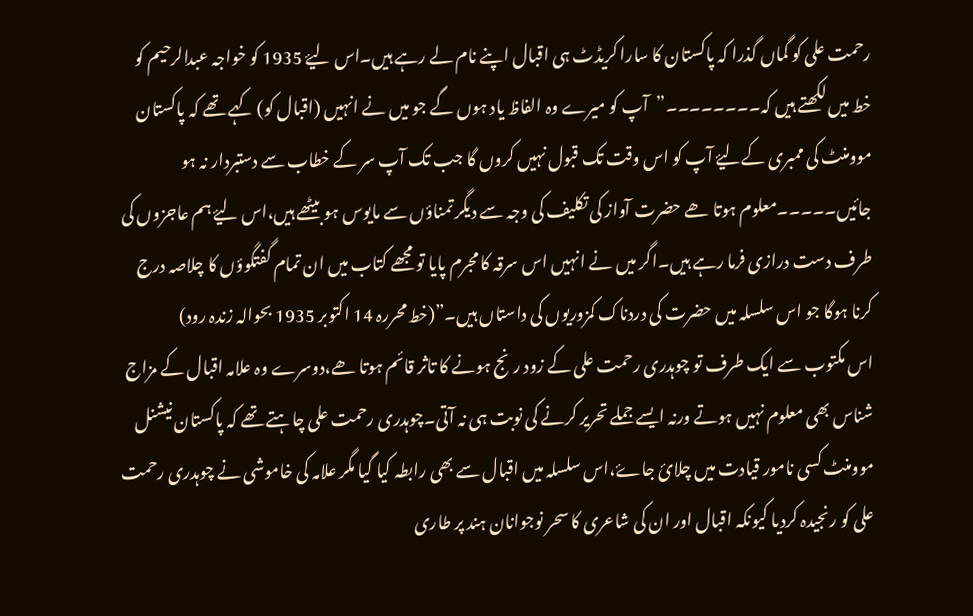رحمت علی کو گماں گذرا کہ پاکستان کا سارا کریڈٹ ہی اقبال اپنے نام لے رہے ہیں۔اس لیۓ 1935 کو خواجہ عبدالرحیم کو خط میں لکھتے ہیں کہ۔۔۔۔۔۔۔۔”آپ کو میرے وہ الفاظ یاد ہوں گے جو میں نے انہیں (اقبال کو) کہے تھے کہ پاکستان موومنٹ کی ممبری کےلیۓ آپ کو اس وقت تک قبول نہیں کروں گا جب تک آپ سر کے خطاب سے دستبردار نہ ہو جائیں۔۔۔۔۔معلوم ہوتا ھے حضرت آواز کی تکلیف کی وجہ سے دیگر تمناؤں سے مایوس ہو بیٹھے ہیں،اس لیۓ ہم عاجزوں کی طرف دست درازی فرما رہے ہیں۔اگر میں نے انہیں اس سرقہ کا مجرم پایا تو مجھے کتاب میں ان تمام گفتگوؤں کا چلاصہ درج کرنا ہوگا جو اس سلسلہ میں حضرت کی دردناک کمزوریوں کی داستاں ہیں۔”(خط محررہ 14 اکتوبر 1935 بحوالہ زندہ رود)
اس مکتوب سے ایک طرف تو چوہدری رحمت علی کے زود رنج ہونے کا تاثر قائم ہوتا ھے،دوسرے وہ علامہ اقبال کے مزاج شناس بھی معلوم نہیں ہوتے ورنہ ایسے جملے تحریر کرنے کی نوبت ہی نہ آتی۔چوہدری رحمت علی چاہتے تھے کہ پاکستان نیشنل موومنٹ کسی نامور قیادت میں چلائ جاۓ،اس سلسلہ میں اقبال سے بھی رابطہ کیا گیا مگر علامہ کی خاموشی نے چوہدری رحمت علی کو رنجیدہ کردیا کیونکہ اقبال اور ان کی شاعری کا سحر نوجوانان ہند پر طاری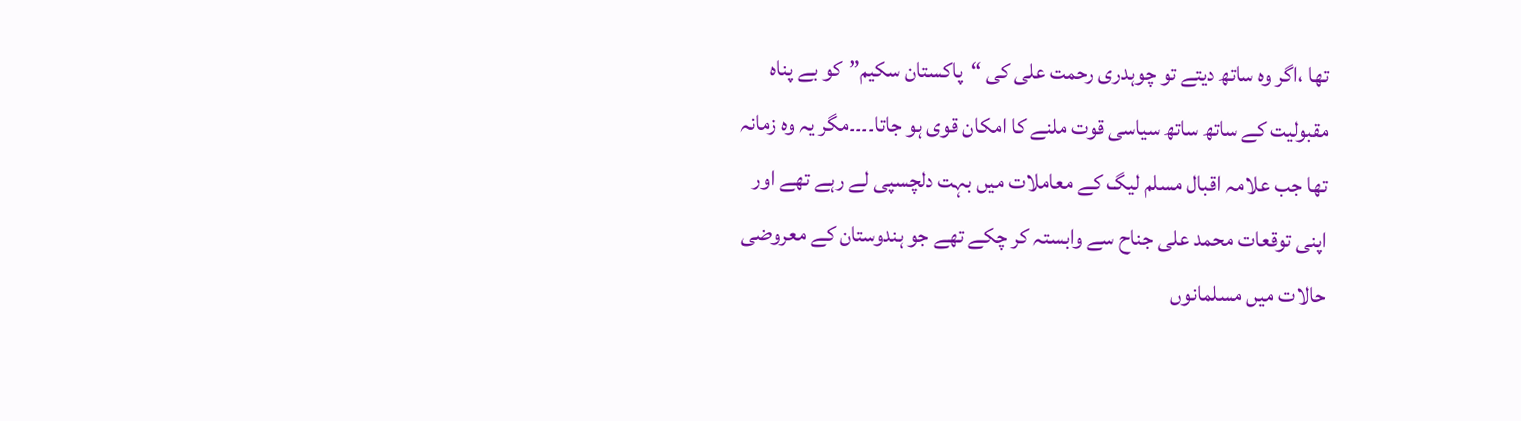تھا ،اگر وہ ساتھ دیتے تو چوہدری رحمت علی کی “پاکستان سکیم”کو بے پناہ مقبولیت کے ساتھ ساتھ سیاسی قوت ملنے کا امکان قوی ہو جاتا۔۔۔۔مگر یہ وہ زمانہ تھا جب علامہ اقبال مسلم لیگ کے معاملات میں بہت دلچسپی لے رہے تھے اور اپنی توقعات محمد علی جناح سے وابستہ کر چکے تھے جو ہندوستان کے معروضی حالات میں مسلمانوں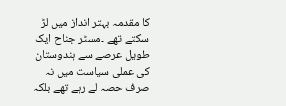کا مقدمہ بہتر انداز میں لڑ سکتے تھے ۔مسٹر جناح ایک طویل عرصے سے ہندوستان کی عملی سیاست میں نہ صرف حصہ لے رہے تھے بلکہ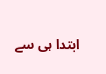ابتدا ہی سے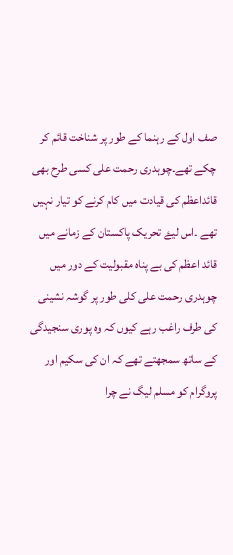صف اول کے رہنما کے طور پر شناخت قائم کر چکے تھے۔چوہدری رحمت علی کسی طرح بھی قائداعظم کی قیادت میں کام کرنے کو تیار نہیں تھے ۔اس لیۓ تحریک پاکستان کے زمانے میں قائد اعظم کی بے پناہ مقبولیت کے دور میں چوہدری رحمت علی کلی طور پر گوشہ نشینی کی طرف راغب رہے کیوں کہ وہ پوری سنجیدگی کے ساتھ سمجھتے تھے کہ ان کی سکیم اور پروگرام کو مسلم لیگ نے چرا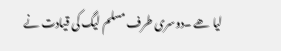لیا ھے ۔دوسری طرف مسلم لیگ کی قیادت نے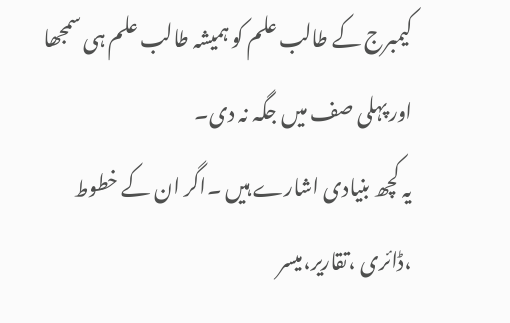کیمبرج کے طالب علم کو ہمیشہ طالب علم ہی سمجھا اور پہلی صف میں جگہ نہ دی۔
یہ کچھ بنیادی اشارے ہیں ۔اگر ان کے خطوط ،ڈائری ،تقاریر،میسر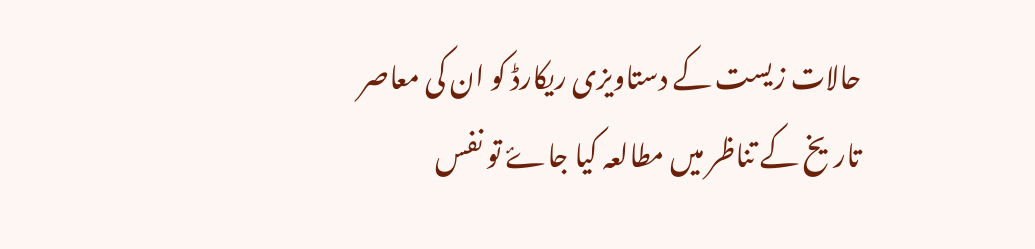حالات زیست کے دستاویزی ریکارڈ کو ان کی معاصر تاریخ کے تناظر میں مطالعہ کیا جاۓ تو نفس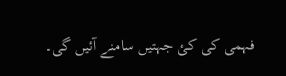فہمی کی کئ جہتیں سامنے آئیں گی۔